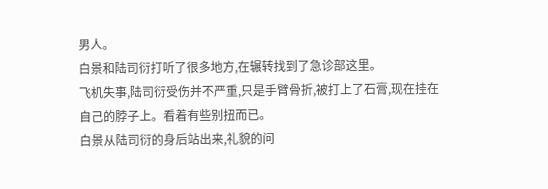男人。
白景和陆司衍打听了很多地方,在辗转找到了急诊部这里。
飞机失事,陆司衍受伤并不严重,只是手臂骨折,被打上了石膏,现在挂在自己的脖子上。看着有些别扭而已。
白景从陆司衍的身后站出来,礼貌的问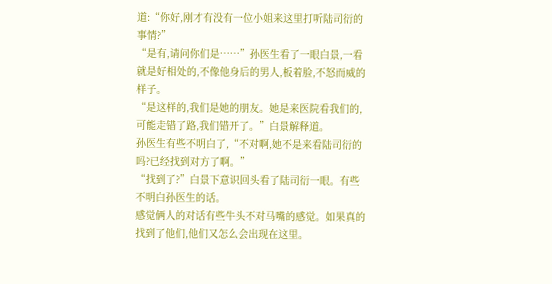道:“你好,刚才有没有一位小姐来这里打听陆司衍的事情?”
“是有,请问你们是……”孙医生看了一眼白景,一看就是好相处的,不像他身后的男人,板着脸,不怒而威的样子。
“是这样的,我们是她的朋友。她是来医院看我们的,可能走错了路,我们错开了。”白景解释道。
孙医生有些不明白了,“不对啊,她不是来看陆司衍的吗?已经找到对方了啊。”
“找到了?”白景下意识回头看了陆司衍一眼。有些不明白孙医生的话。
感觉俩人的对话有些牛头不对马嘴的感觉。如果真的找到了他们,他们又怎么会出现在这里。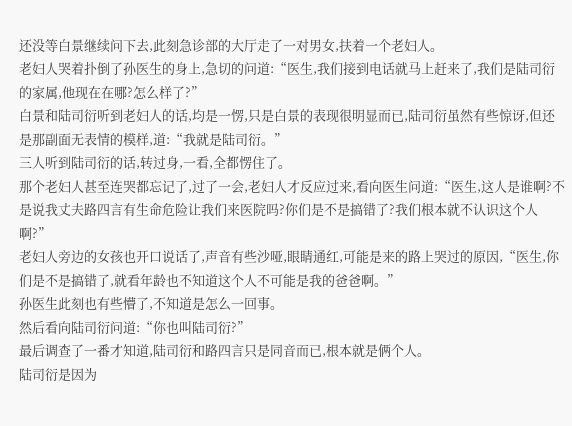还没等白景继续问下去,此刻急诊部的大厅走了一对男女,扶着一个老妇人。
老妇人哭着扑倒了孙医生的身上,急切的问道:“医生,我们接到电话就马上赶来了,我们是陆司衍的家属,他现在在哪?怎么样了?”
白景和陆司衍听到老妇人的话,均是一愣,只是白景的表现很明显而已,陆司衍虽然有些惊讶,但还是那副面无表情的模样,道:“我就是陆司衍。”
三人听到陆司衍的话,转过身,一看,全都愣住了。
那个老妇人甚至连哭都忘记了,过了一会,老妇人才反应过来,看向医生问道:“医生,这人是谁啊?不是说我丈夫路四言有生命危险让我们来医院吗?你们是不是搞错了?我们根本就不认识这个人啊?”
老妇人旁边的女孩也开口说话了,声音有些沙哑,眼睛通红,可能是来的路上哭过的原因,“医生,你们是不是搞错了,就看年龄也不知道这个人不可能是我的爸爸啊。”
孙医生此刻也有些懵了,不知道是怎么一回事。
然后看向陆司衍问道:“你也叫陆司衍?”
最后调查了一番才知道,陆司衍和路四言只是同音而已,根本就是俩个人。
陆司衍是因为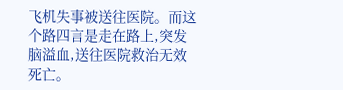飞机失事被送往医院。而这个路四言是走在路上,突发脑溢血,送往医院救治无效死亡。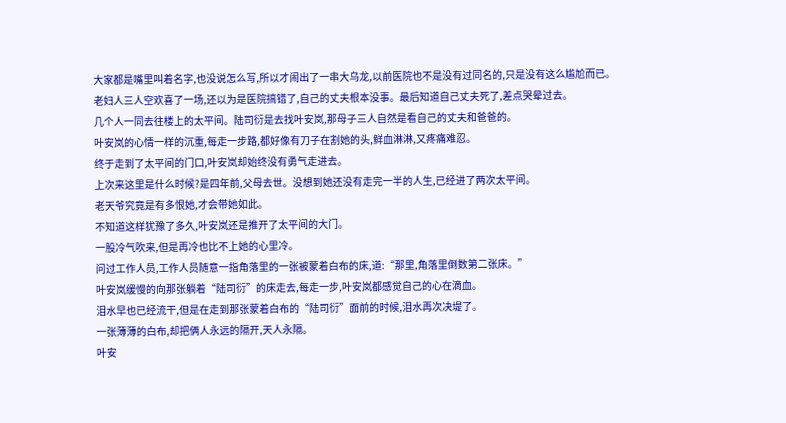大家都是嘴里叫着名字,也没说怎么写,所以才闹出了一串大乌龙,以前医院也不是没有过同名的,只是没有这么尴尬而已。
老妇人三人空欢喜了一场,还以为是医院搞错了,自己的丈夫根本没事。最后知道自己丈夫死了,差点哭晕过去。
几个人一同去往楼上的太平间。陆司衍是去找叶安岚,那母子三人自然是看自己的丈夫和爸爸的。
叶安岚的心情一样的沉重,每走一步路,都好像有刀子在割她的头,鲜血淋淋,又疼痛难忍。
终于走到了太平间的门口,叶安岚却始终没有勇气走进去。
上次来这里是什么时候?是四年前,父母去世。没想到她还没有走完一半的人生,已经进了两次太平间。
老天爷究竟是有多恨她,才会带她如此。
不知道这样犹豫了多久,叶安岚还是推开了太平间的大门。
一股冷气吹来,但是再冷也比不上她的心里冷。
问过工作人员,工作人员随意一指角落里的一张被蒙着白布的床,道:“那里,角落里倒数第二张床。”
叶安岚缓慢的向那张躺着“陆司衍”的床走去,每走一步,叶安岚都感觉自己的心在滴血。
泪水早也已经流干,但是在走到那张蒙着白布的“陆司衍”面前的时候,泪水再次决堤了。
一张薄薄的白布,却把俩人永远的隔开,天人永隔。
叶安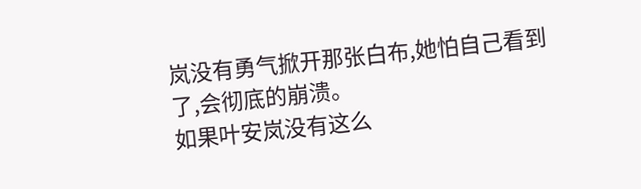岚没有勇气掀开那张白布,她怕自己看到了,会彻底的崩溃。
如果叶安岚没有这么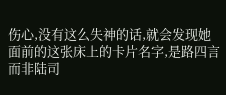伤心,没有这么失神的话,就会发现她面前的这张床上的卡片名字,是路四言而非陆司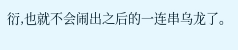衍,也就不会闹出之后的一连串乌龙了。